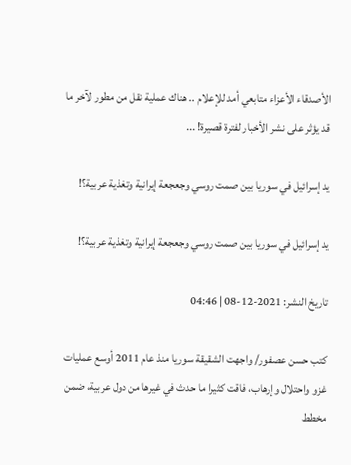الأصدقاء الأعزاء متابعي أمد للإعلام .. هناك عملية نقل من مطور لآخر ما قد يؤثر على نشر الأخبار لفترة قصيرة! ...

يد إسرائيل في سوريا بين صمت روسي وجعجعة إيرانية وتغذية عربية؟!

يد إسرائيل في سوريا بين صمت روسي وجعجعة إيرانية وتغذية عربية؟!

تاريخ النشر: 2021-12-08 | 04:46

كتب حسن عصفور/ واجهت الشقيقة سوريا منذ عام 2011 أوسع عمليات غزو واحتلال وإرهاب، فاقت كثيرا ما حدث في غيرها من دول عربية، ضمن مخطط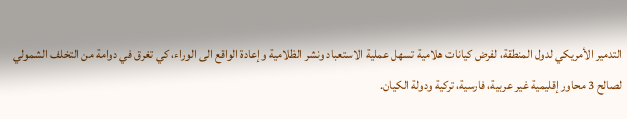التدمير الأمريكي لدول المنطقة، لفرض كيانات هلامية تسهل عملية الاستعباد ونشر الظلامية وإعادة الواقع الى الوراء، كي تغرق في دوامة من التخلف الشمولي لصالح 3 محاور إقليمية غير عربية، فارسية، تركية ودولة الكيان.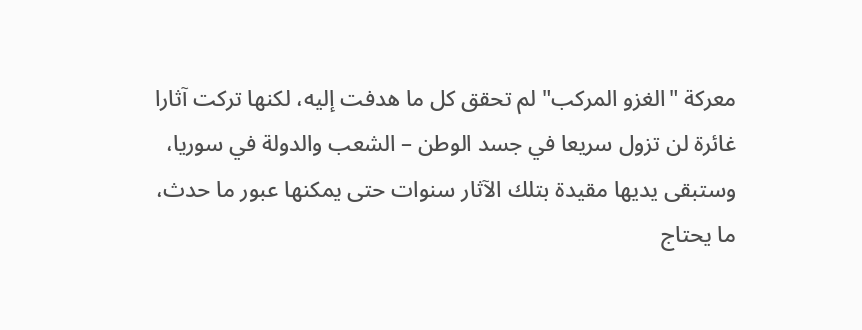معركة "الغزو المركب" لم تحقق كل ما هدفت إليه، لكنها تركت آثارا غائرة لن تزول سريعا في جسد الوطن – الشعب والدولة في سوريا، وستبقى يديها مقيدة بتلك الآثار سنوات حتى يمكنها عبور ما حدث، ما يحتاج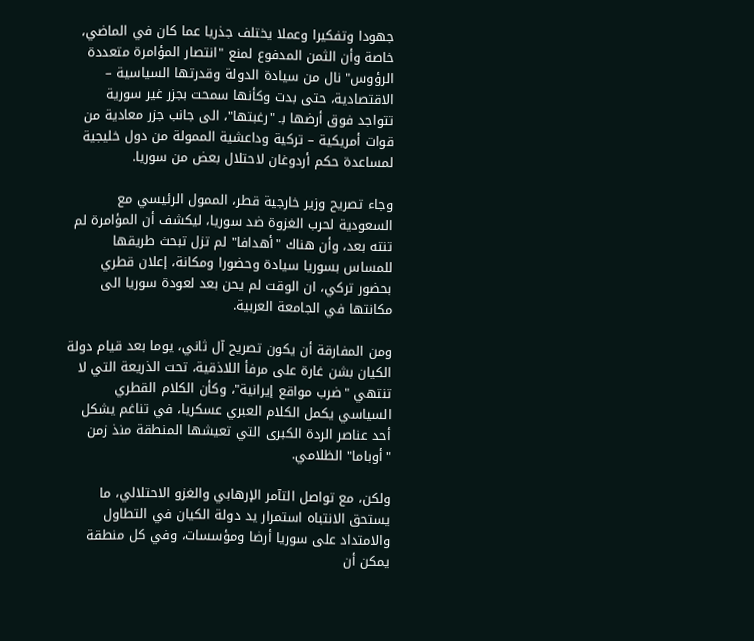جهودا وتفكيرا وعملا يختلف جذريا عما كان في الماضي، خاصة وأن الثمن المدفوع لمنع "انتصار المؤامرة متعددة الرؤوس" نال من سيادة الدولة وقدرتها السياسية – الاقتصادية، حتى بدت وكأنها سمحت بجزر غير سورية تتواجد فوق أرضها بـ "رغبتها"، الى جانب جزر معادية من قوات أمريكية – تركية وداعشية الممولة من دول خليجية لمساعدة حكم أردوغان لاحتلال بعض من سوريا.

وجاء تصريح وزير خارجية قطر، الممول الرئيسي مع السعودية لحرب الغزوة ضد سوريا، ليكشف أن المؤامرة لم تنته بعد، وأن هناك "أهدافا" لم تزل تبحث طريقها للمساس بسوريا سيادة وحضورا ومكانة، إعلان قطري بحضور تركي، ان الوقت لم يحن بعد لعودة سوريا الى مكانتها في الجامعة العربية.

ومن المفارقة أن يكون تصريح آل ثاني، يوما بعد قيام دولة الكيان بشن غارة على مرفأ اللاذقية، تحت الذريعة التي لا تنتهي "ضرب مواقع إيرانية"، وكأن الكلام القطري السياسي يكمل الكلام العبري عسكريا، في تناغم يشكل أحد عناصر الردة الكبرى التي تعيشها المنطقة منذ زمن "أوباما" الظلامي.

ولكن، مع تواصل التآمر الإرهابي والغزو الاحتلالي، ما يستحق الانتباه استمرار يد دولة الكيان في التطاول والامتداد على سوريا أرضا ومؤسسات، وفي كل منطقة يمكن أن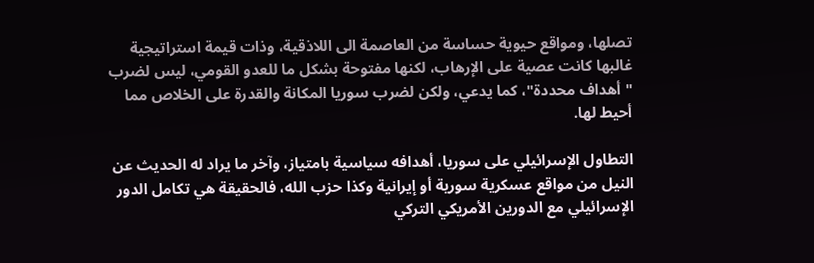تصلها، ومواقع حيوية حساسة من العاصمة الى اللاذقية، وذات قيمة استراتيجية غالبها كانت عصية على الإرهاب، لكنها مفتوحة بشكل ما للعدو القومي، ليس لضرب "أهداف محددة"، كما يدعي، ولكن لضرب سوريا المكانة والقدرة على الخلاص مما أحيط لها.

التطاول الإسرائيلي على سوريا، أهدافه سياسية بامتياز، وآخر ما يراد له الحديث عن النيل من مواقع عسكرية سورية أو إيرانية وكذا حزب الله، فالحقيقة هي تكامل الدور الإسرائيلي مع الدورين الأمريكي التركي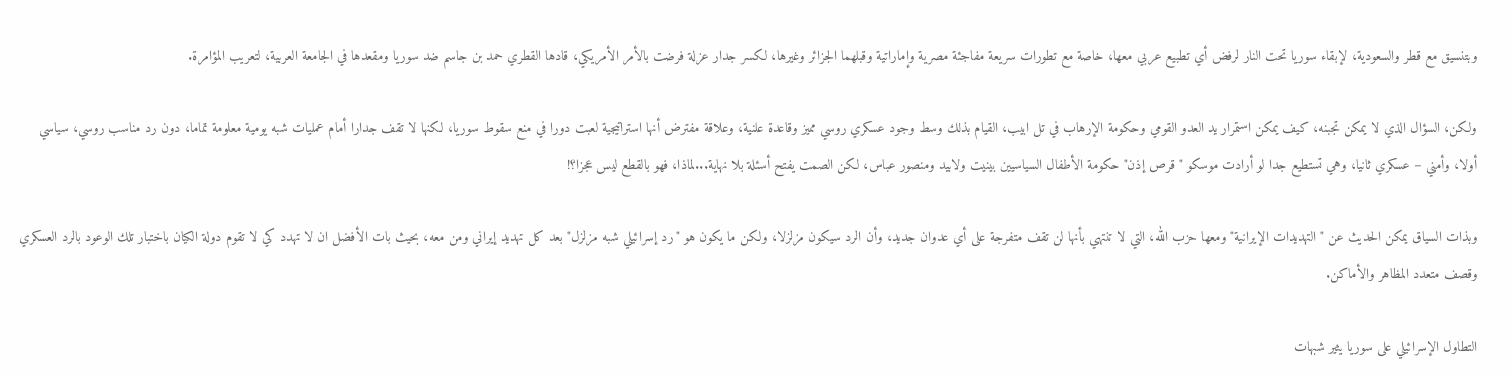وبتنسيق مع قطر والسعودية، لإبقاء سوريا تحت النار لرفض أي تطبيع عربي معها، خاصة مع تطورات سريعة مفاجئة مصرية وإماراتية وقبلهما الجزائر وغيرها، لكسر جدار عزلة فرضت بالأمر الأمريكي، قادها القطري حمد بن جاسم ضد سوريا ومقعدها في الجامعة العربية، لتعريب المؤامرة.

ولكن، السؤال الذي لا يمكن تجبنه، كيف يمكن استمرار يد العدو القومي وحكومة الإرهاب في تل ابيب، القيام بذلك وسط وجود عسكري روسي مميز وقاعدة علنية، وعلاقة مفترض أنها استراتيجية لعبت دورا في منع سقوط سوريا، لكنها لا تقف جدارا أمام عمليات شبه يومية معلومة تماما، دون رد مناسب روسي، سياسي أولا، وأمني – عسكري ثانيا، وهي تستطيع جدا لو أرادت موسكو "قرص إذن" حكومة الأطفال السياسيين بينيت ولابيد ومنصور عباس، لكن الصمت يفتح أسئلة بلا نهاية...لماذا، فهو بالقطع ليس عجزا؟!

وبذات السياق يمكن الحديث عن "التهديدات الإيرانية" ومعها حزب الله، التي لا تنتهي بأنها لن تقف متفرجة على أي عدوان جديد، وأن الرد سيكون مزلزلا، ولكن ما يكون هو "رد إسرائيلي شبه مزلزل" بعد كل تهديد إيراني ومن معه، بحيث بات الأفضل ان لا تهدد كي لا تقوم دولة الكيان باختبار تلك الوعود بالرد العسكري وقصف متعدد المظاهر والأماكن.

التطاول الإسرائيلي على سوريا يثير شبهات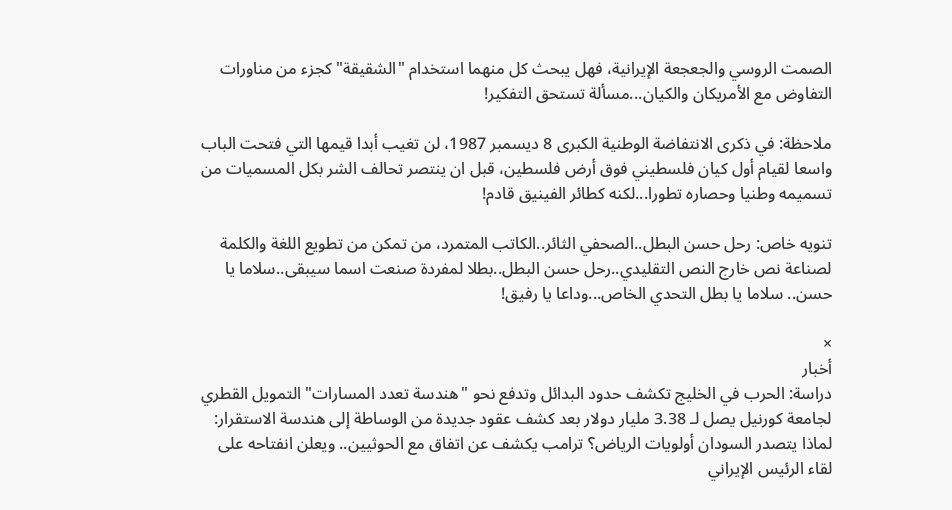الصمت الروسي والجعجعة الإيرانية، فهل يبحث كل منهما استخدام "الشقيقة" كجزء من مناورات التفاوض مع الأمريكان والكيان...مسألة تستحق التفكير!

ملاحظة: في ذكرى الانتفاضة الوطنية الكبرى 8 ديسمبر 1987، لن تغيب أبدا قيمها التي فتحت الباب واسعا لقيام أول كيان فلسطيني فوق أرض فلسطين، قبل ان ينتصر تحالف الشر بكل المسميات من تسميمه وطنيا وحصاره تطورا...لكنه كطائر الفينيق قادم!

تنويه خاص: رحل حسن البطل..الصحفي الثائر..الكاتب المتمرد، من تمكن من تطويع اللغة والكلمة لصناعة نص خارج النص التقليدي..رحل حسن البطل..بطلا لمفردة صنعت اسما سيبقى..سلاما يا حسن.. سلاما يا بطل التحدي الخاص...وداعا يا رفيق!

×
أخبار
دراسة: الحرب في الخليج تكشف حدود البدائل وتدفع نحو "هندسة تعدد المسارات" التمويل القطري لجامعة كورنيل يصل لـ 3.38 مليار دولار بعد كشف عقود جديدة من الوساطة إلى هندسة الاستقرار: لماذا يتصدر السودان أولويات الرياض؟ ترامب يكشف عن اتفاق مع الحوثيين.. ويعلن انفتاحه على لقاء الرئيس الإيراني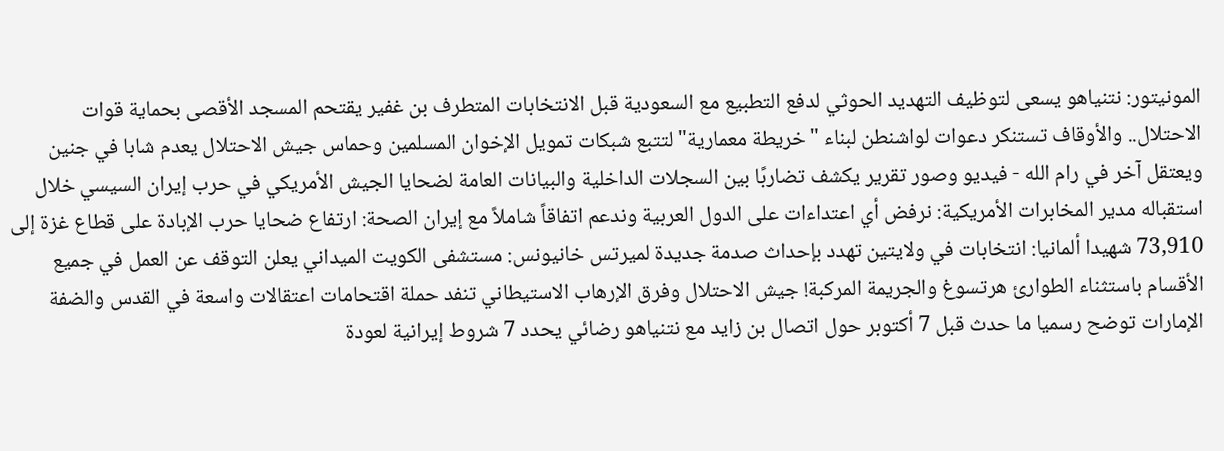المونيتور: نتنياهو يسعى لتوظيف التهديد الحوثي لدفع التطبيع مع السعودية قبل الانتخابات المتطرف بن غفير يقتحم المسجد الأقصى بحماية قوات الاحتلال.. والأوقاف تستنكر دعوات لواشنطن لبناء "خريطة معمارية" لتتبع شبكات تمويل الإخوان المسلمين وحماس جيش الاحتلال يعدم شابا في جنين ويعتقل آخر في رام الله - فيديو وصور تقرير يكشف تضاربًا بين السجلات الداخلية والبيانات العامة لضحايا الجيش الأمريكي في حرب إيران السيسي خلال استقباله مدير المخابرات الأمريكية: نرفض أي اعتداءات على الدول العربية وندعم اتفاقاً شاملاً مع إيران الصحة: ارتفاع ضحايا حرب الإبادة على قطاع غزة إلى 73,910 شهيدا ألمانيا: انتخابات في ولايتين تهدد بإحداث صدمة جديدة لميرتس خانيونس: مستشفى الكويت الميداني يعلن التوقف عن العمل في جميع الأقسام باستثناء الطوارئ هرتسوغ والجريمة المركبة! جيش الاحتلال وفرق الإرهاب الاستيطاني تنفد حملة اقتحامات اعتقالات واسعة في القدس والضفة الإمارات توضح رسميا ما حدث قبل 7 أكتوبر حول اتصال بن زايد مع نتنياهو رضائي يحدد 7 شروط إيرانية لعودة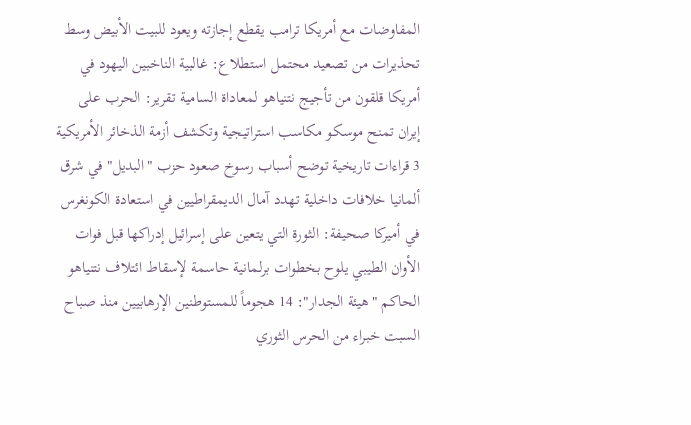المفاوضات مع أمريكا ترامب يقطع إجازته ويعود للبيت الأبيض وسط تحذيرات من تصعيد محتمل استطلاع: غالبية الناخبين اليهود في أمريكا قلقون من تأجيج نتنياهو لمعاداة السامية تقرير: الحرب على إيران تمنح موسكو مكاسب استراتيجية وتكشف أزمة الذخائر الأمريكية 3 قراءات تاريخية توضح أسباب رسوخ صعود حزب "البديل" في شرق ألمانيا خلافات داخلية تهدد آمال الديمقراطيين في استعادة الكونغرس في أميركا صحيفة: الثورة التي يتعين على إسرائيل إدراكها قبل فوات الأوان الطيبي يلوح بخطوات برلمانية حاسمة لإسقاط ائتلاف نتنياهو الحاكم "هيئة الجدار": 14 هجوماً للمستوطنين الإرهابيين منذ صباح السبت خبراء من الحرس الثوري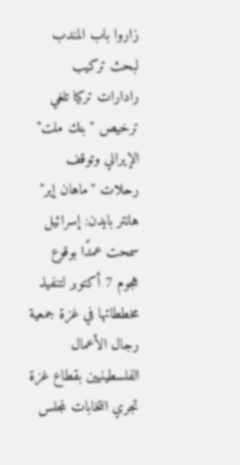زاروا باب المندب لبحث تركيب رادارات تركيا تلغي ترخيص "بنك ملت" الإيراني وتوقف رحلات "ماهان إير" هانتر بايدن: إسرائيل سمحت عمدًا بوقوع هجوم 7 أكتوبر لتنفيذ مخططاتها في غزة جمعية رجال الأعمال الفلسطينيين بقطاع غزة تجري انتخابات لمجلس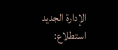الإدارة الجديد استطلاع: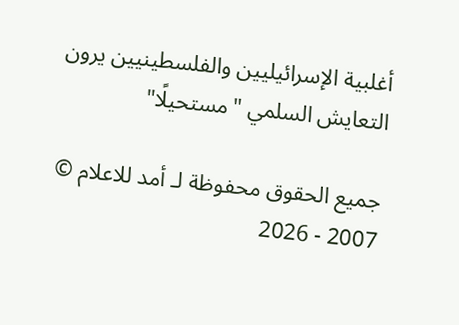أغلبية الإسرائيليين والفلسطينيين يرون التعايش السلمي "مستحيلًا"

جميع الحقوق محفوظة لـ أمد للاعلام © 2007 - 2026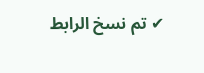✔ تم نسخ الرابط